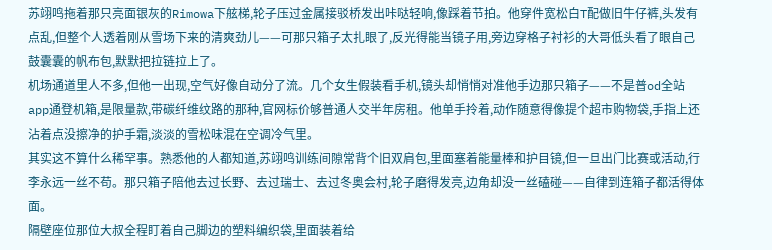苏翊鸣拖着那只亮面银灰的Rimowa下舷梯,轮子压过金属接驳桥发出咔哒轻响,像踩着节拍。他穿件宽松白T配做旧牛仔裤,头发有点乱,但整个人透着刚从雪场下来的清爽劲儿——可那只箱子太扎眼了,反光得能当镜子用,旁边穿格子衬衫的大哥低头看了眼自己鼓囊囊的帆布包,默默把拉链拉上了。
机场通道里人不多,但他一出现,空气好像自动分了流。几个女生假装看手机,镜头却悄悄对准他手边那只箱子——不是普od全站app通登机箱,是限量款,带碳纤维纹路的那种,官网标价够普通人交半年房租。他单手拎着,动作随意得像提个超市购物袋,手指上还沾着点没擦净的护手霜,淡淡的雪松味混在空调冷气里。
其实这不算什么稀罕事。熟悉他的人都知道,苏翊鸣训练间隙常背个旧双肩包,里面塞着能量棒和护目镜,但一旦出门比赛或活动,行李永远一丝不苟。那只箱子陪他去过长野、去过瑞士、去过冬奥会村,轮子磨得发亮,边角却没一丝磕碰——自律到连箱子都活得体面。
隔壁座位那位大叔全程盯着自己脚边的塑料编织袋,里面装着给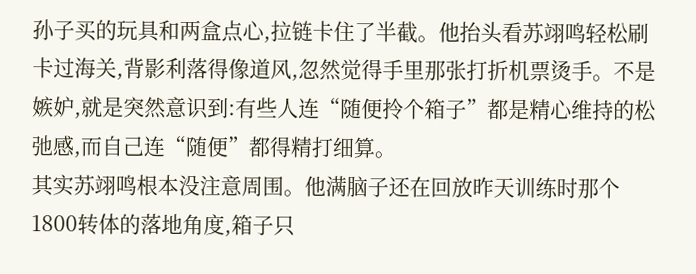孙子买的玩具和两盒点心,拉链卡住了半截。他抬头看苏翊鸣轻松刷卡过海关,背影利落得像道风,忽然觉得手里那张打折机票烫手。不是嫉妒,就是突然意识到:有些人连“随便拎个箱子”都是精心维持的松弛感,而自己连“随便”都得精打细算。
其实苏翊鸣根本没注意周围。他满脑子还在回放昨天训练时那个1800转体的落地角度,箱子只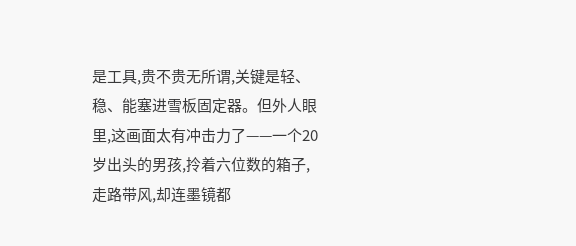是工具,贵不贵无所谓,关键是轻、稳、能塞进雪板固定器。但外人眼里,这画面太有冲击力了——一个20岁出头的男孩,拎着六位数的箱子,走路带风,却连墨镜都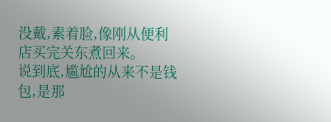没戴,素着脸,像刚从便利店买完关东煮回来。
说到底,尴尬的从来不是钱包,是那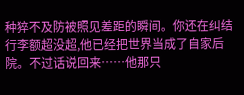种猝不及防被照见差距的瞬间。你还在纠结行李额超没超,他已经把世界当成了自家后院。不过话说回来……他那只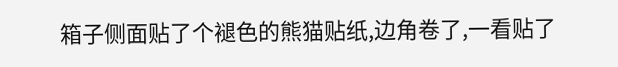箱子侧面贴了个褪色的熊猫贴纸,边角卷了,一看贴了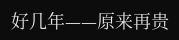好几年——原来再贵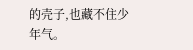的壳子,也藏不住少年气。